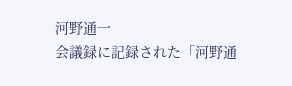河野通一
会議録に記録された「河野通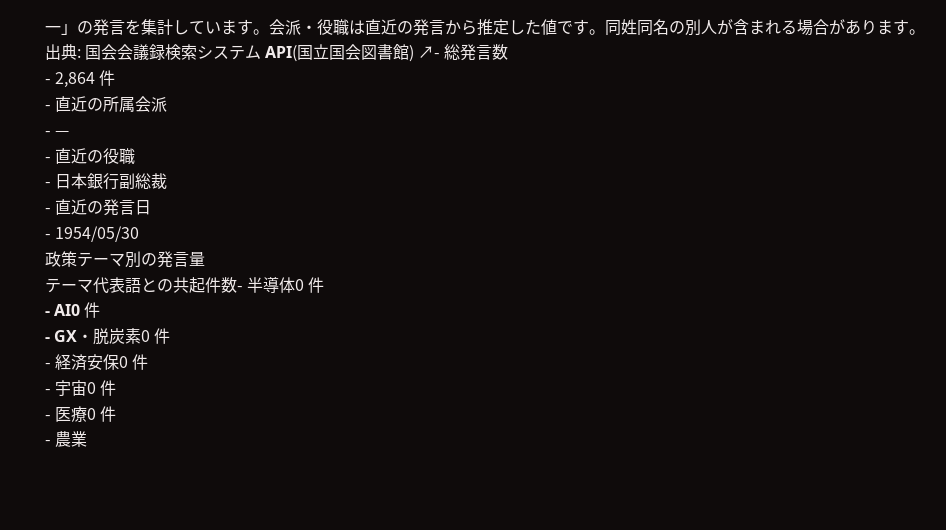一」の発言を集計しています。会派・役職は直近の発言から推定した値です。同姓同名の別人が含まれる場合があります。
出典: 国会会議録検索システム API(国立国会図書館) ↗- 総発言数
- 2,864 件
- 直近の所属会派
- —
- 直近の役職
- 日本銀行副総裁
- 直近の発言日
- 1954/05/30
政策テーマ別の発言量
テーマ代表語との共起件数- 半導体0 件
- AI0 件
- GX・脱炭素0 件
- 経済安保0 件
- 宇宙0 件
- 医療0 件
- 農業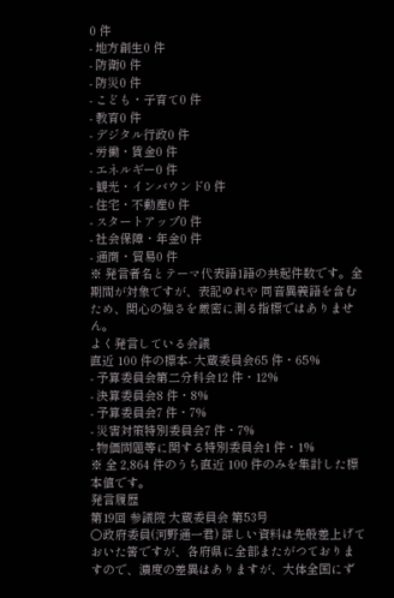0 件
- 地方創生0 件
- 防衛0 件
- 防災0 件
- こども・子育て0 件
- 教育0 件
- デジタル行政0 件
- 労働・賃金0 件
- エネルギー0 件
- 観光・インバウンド0 件
- 住宅・不動産0 件
- スタートアップ0 件
- 社会保障・年金0 件
- 通商・貿易0 件
※ 発言者名とテーマ代表語1語の共起件数です。全期間が対象ですが、表記ゆれや 同音異義語を含むため、関心の強さを厳密に測る指標ではありません。
よく発言している会議
直近 100 件の標本- 大蔵委員会65 件・65%
- 予算委員会第二分科会12 件・12%
- 決算委員会8 件・8%
- 予算委員会7 件・7%
- 災害対策特別委員会7 件・7%
- 物価問題等に関する特別委員会1 件・1%
※ 全 2,864 件のうち直近 100 件のみを集計した標本値です。
発言履歴
第19回 参議院 大蔵委員会 第53号
○政府委員(河野通一君) 詳しい資料は先般差上げておいた筈ですが、各府県に全部またがつておりますので、濃度の差異はありますが、大体全国にず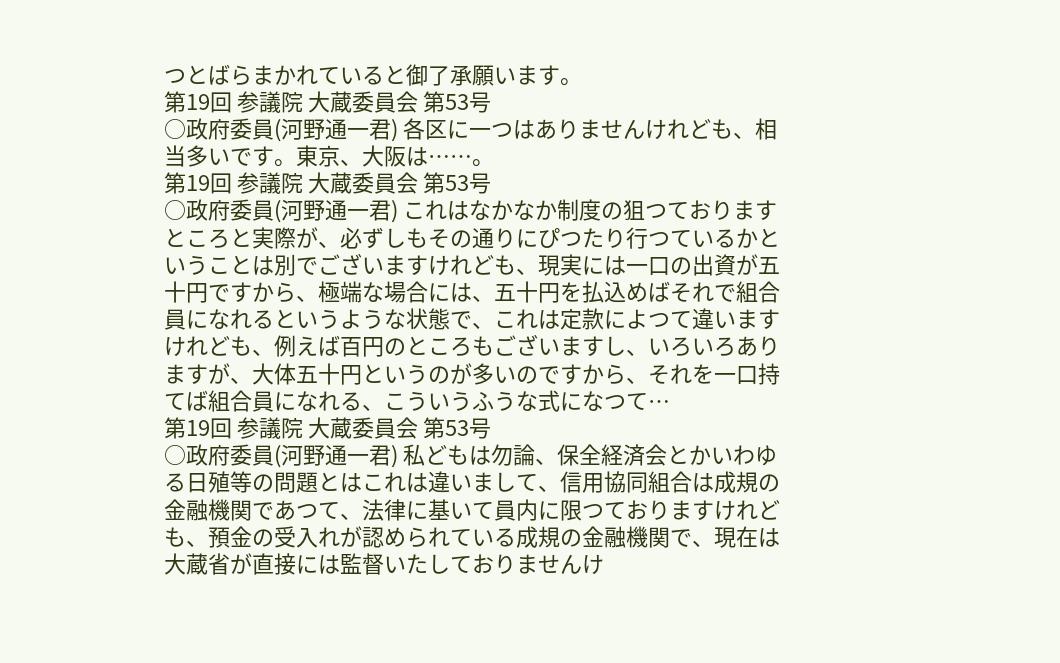つとばらまかれていると御了承願います。
第19回 参議院 大蔵委員会 第53号
○政府委員(河野通一君) 各区に一つはありませんけれども、相当多いです。東京、大阪は……。
第19回 参議院 大蔵委員会 第53号
○政府委員(河野通一君) これはなかなか制度の狙つておりますところと実際が、必ずしもその通りにぴつたり行つているかということは別でございますけれども、現実には一口の出資が五十円ですから、極端な場合には、五十円を払込めばそれで組合員になれるというような状態で、これは定款によつて違いますけれども、例えば百円のところもございますし、いろいろありますが、大体五十円というのが多いのですから、それを一口持てば組合員になれる、こういうふうな式になつて…
第19回 参議院 大蔵委員会 第53号
○政府委員(河野通一君) 私どもは勿論、保全経済会とかいわゆる日殖等の問題とはこれは違いまして、信用協同組合は成規の金融機関であつて、法律に基いて員内に限つておりますけれども、預金の受入れが認められている成規の金融機関で、現在は大蔵省が直接には監督いたしておりませんけ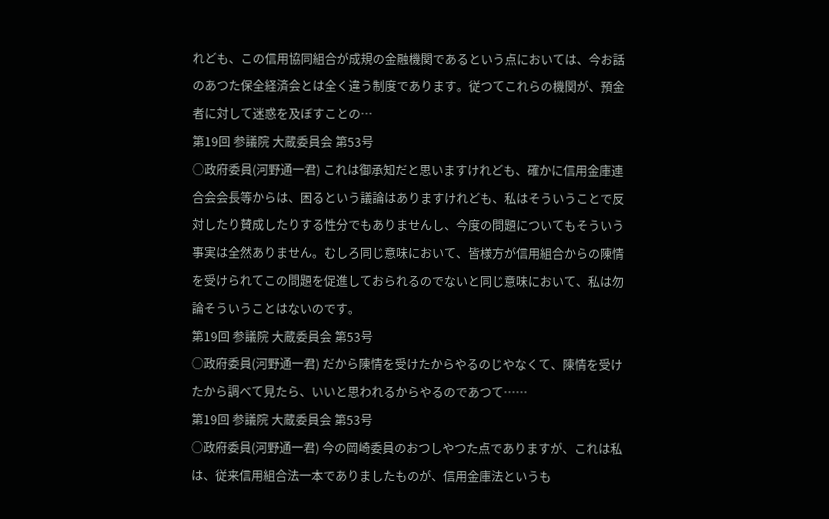れども、この信用協同組合が成規の金融機関であるという点においては、今お話のあつた保全経済会とは全く違う制度であります。従つてこれらの機関が、預金者に対して迷惑を及ぼすことの…
第19回 参議院 大蔵委員会 第53号
○政府委員(河野通一君) これは御承知だと思いますけれども、確かに信用金庫連合会会長等からは、困るという議論はありますけれども、私はそういうことで反対したり賛成したりする性分でもありませんし、今度の問題についてもそういう事実は全然ありません。むしろ同じ意味において、皆様方が信用組合からの陳情を受けられてこの問題を促進しておられるのでないと同じ意味において、私は勿論そういうことはないのです。
第19回 参議院 大蔵委員会 第53号
○政府委員(河野通一君) だから陳情を受けたからやるのじやなくて、陳情を受けたから調べて見たら、いいと思われるからやるのであつて……
第19回 参議院 大蔵委員会 第53号
○政府委員(河野通一君) 今の岡崎委員のおつしやつた点でありますが、これは私は、従来信用組合法一本でありましたものが、信用金庫法というも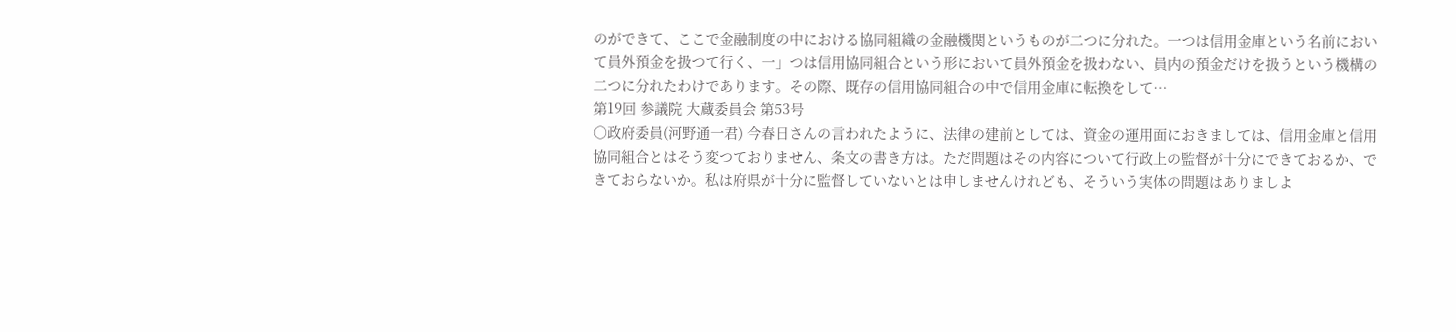のができて、ここで金融制度の中における協同組織の金融機関というものが二つに分れた。一つは信用金庫という名前において員外預金を扱つて行く、一」つは信用協同組合という形において員外預金を扱わない、員内の預金だけを扱うという機構の二つに分れたわけであります。その際、既存の信用協同組合の中で信用金庫に転換をして…
第19回 参議院 大蔵委員会 第53号
○政府委員(河野通一君) 今春日さんの言われたように、法律の建前としては、資金の運用面におきましては、信用金庫と信用協同組合とはそう変つておりません、条文の書き方は。ただ問題はその内容について行政上の監督が十分にできておるか、できておらないか。私は府県が十分に監督していないとは申しませんけれども、そういう実体の問題はありましよ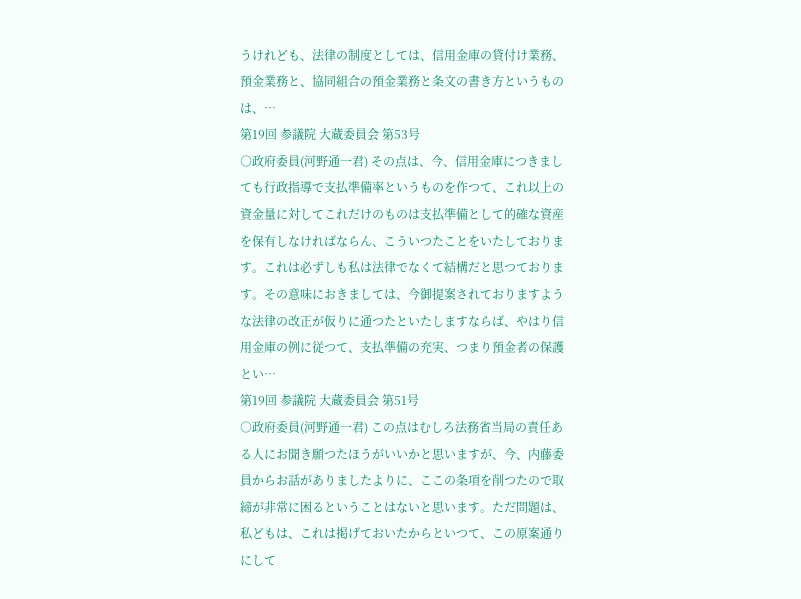うけれども、法律の制度としては、信用金庫の貸付け業務、預金業務と、協同組合の預金業務と条文の書き方というものは、…
第19回 参議院 大蔵委員会 第53号
○政府委員(河野通一君) その点は、今、信用金庫につきましても行政指導で支払準備率というものを作つて、これ以上の資金量に対してこれだけのものは支払準備として的確な資産を保有しなければならん、こういつたことをいたしております。これは必ずしも私は法律でなくて結構だと思つております。その意味におきましては、今御提案されておりますような法律の改正が仮りに通つたといたしますならば、やはり信用金庫の例に従つて、支払準備の充実、つまり預金者の保護とい…
第19回 参議院 大蔵委員会 第51号
○政府委員(河野通一君) この点はむしろ法務省当局の責任ある人にお聞き願つたほうがいいかと思いますが、今、内藤委員からお話がありましたよりに、ここの条項を削つたので取締が非常に困るということはないと思います。ただ問題は、私どもは、これは掲げておいたからといつて、この原案通りにして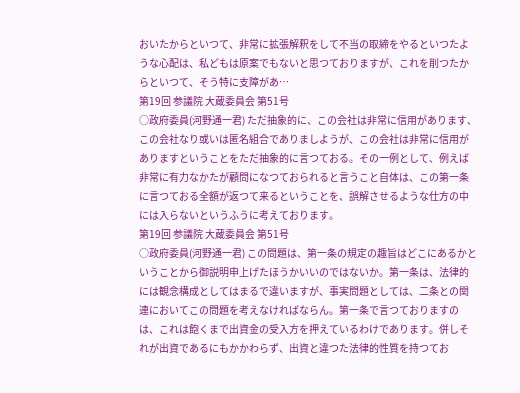おいたからといつて、非常に拡張解釈をして不当の取締をやるといつたような心配は、私どもは原案でもないと思つておりますが、これを削つたからといつて、そう特に支障があ…
第19回 参議院 大蔵委員会 第51号
○政府委員(河野通一君) ただ抽象的に、この会社は非常に信用があります、この会社なり或いは匿名組合でありましようが、この会社は非常に信用がありますということをただ抽象的に言つておる。その一例として、例えば非常に有力なかたが顧問になつておられると言うこと自体は、この第一条に言つておる全額が返つて来るということを、誤解させるような仕方の中には入らないというふうに考えております。
第19回 参議院 大蔵委員会 第51号
○政府委員(河野通一君) この問題は、第一条の規定の趣旨はどこにあるかということから御説明申上げたほうかいいのではないか。第一条は、法律的には観念構成としてはまるで違いますが、事実問題としては、二条との関連においてこの問題を考えなければならん。第一条で言つておりますのは、これは飽くまで出資金の受入方を押えているわけであります。併しそれが出資であるにもかかわらず、出資と違つた法律的性質を持つてお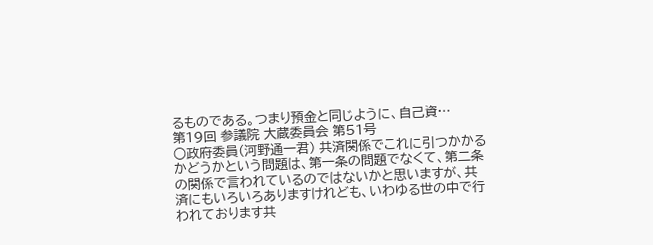るものである。つまり預金と同じように、自己資…
第19回 参議院 大蔵委員会 第51号
○政府委員(河野通一君) 共済関係でこれに引つかかるかどうかという問題は、第一条の問題でなくて、第二条の関係で言われているのではないかと思いますが、共済にもいろいろありますけれども、いわゆる世の中で行われております共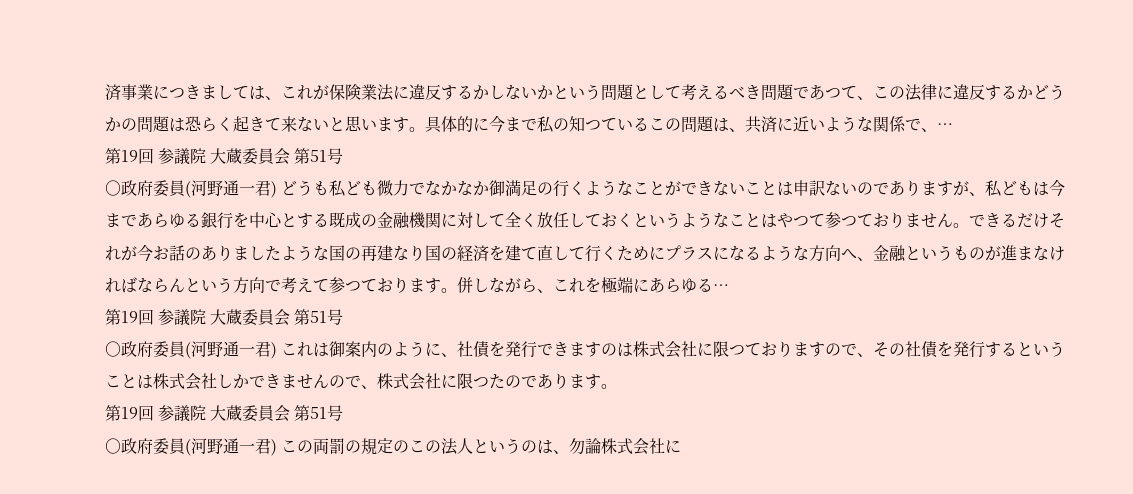済事業につきましては、これが保険業法に違反するかしないかという問題として考えるべき問題であつて、この法律に違反するかどうかの問題は恐らく起きて来ないと思います。具体的に今まで私の知つているこの問題は、共済に近いような関係で、…
第19回 参議院 大蔵委員会 第51号
○政府委員(河野通一君) どうも私ども微力でなかなか御満足の行くようなことができないことは申訳ないのでありますが、私どもは今まであらゆる銀行を中心とする既成の金融機関に対して全く放任しておくというようなことはやつて参つておりません。できるだけそれが今お話のありましたような国の再建なり国の経済を建て直して行くためにプラスになるような方向へ、金融というものが進まなければならんという方向で考えて参つております。併しながら、これを極端にあらゆる…
第19回 参議院 大蔵委員会 第51号
○政府委員(河野通一君) これは御案内のように、社債を発行できますのは株式会社に限つておりますので、その社債を発行するということは株式会社しかできませんので、株式会社に限つたのであります。
第19回 参議院 大蔵委員会 第51号
○政府委員(河野通一君) この両罰の規定のこの法人というのは、勿論株式会社に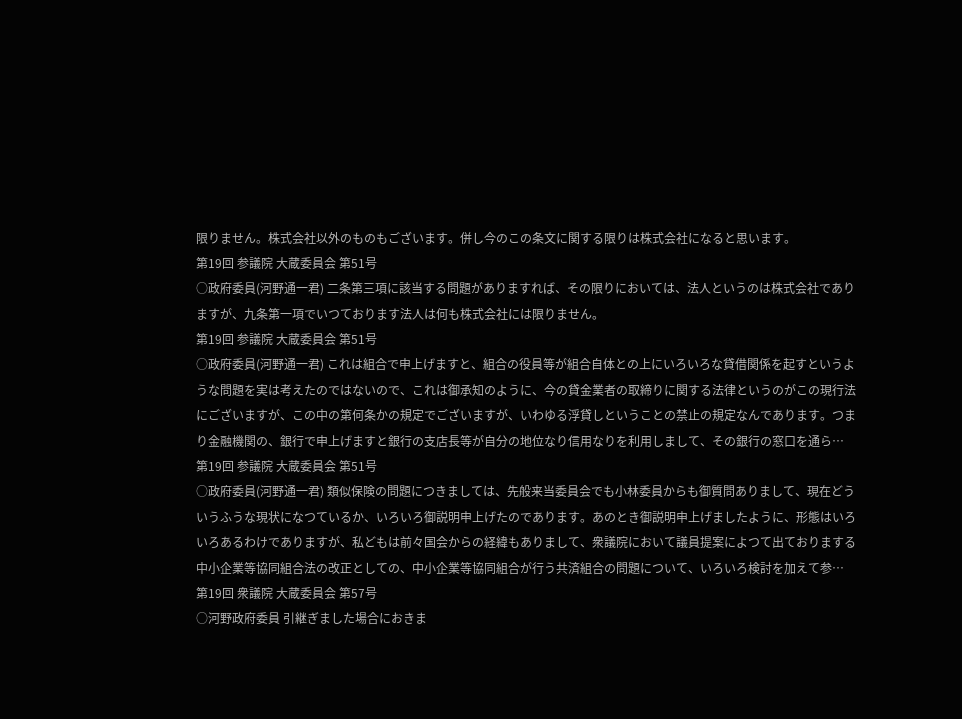限りません。株式会社以外のものもございます。併し今のこの条文に関する限りは株式会社になると思います。
第19回 参議院 大蔵委員会 第51号
○政府委員(河野通一君) 二条第三項に該当する問題がありますれば、その限りにおいては、法人というのは株式会社でありますが、九条第一項でいつております法人は何も株式会社には限りません。
第19回 参議院 大蔵委員会 第51号
○政府委員(河野通一君) これは組合で申上げますと、組合の役員等が組合自体との上にいろいろな貸借関係を起すというような問題を実は考えたのではないので、これは御承知のように、今の貸金業者の取締りに関する法律というのがこの現行法にございますが、この中の第何条かの規定でございますが、いわゆる浮貸しということの禁止の規定なんであります。つまり金融機関の、銀行で申上げますと銀行の支店長等が自分の地位なり信用なりを利用しまして、その銀行の窓口を通ら…
第19回 参議院 大蔵委員会 第51号
○政府委員(河野通一君) 類似保険の問題につきましては、先般来当委員会でも小林委員からも御質問ありまして、現在どういうふうな現状になつているか、いろいろ御説明申上げたのであります。あのとき御説明申上げましたように、形態はいろいろあるわけでありますが、私どもは前々国会からの経緯もありまして、衆議院において議員提案によつて出ておりまする中小企業等協同組合法の改正としての、中小企業等協同組合が行う共済組合の問題について、いろいろ検討を加えて参…
第19回 衆議院 大蔵委員会 第57号
○河野政府委員 引継ぎました場合におきま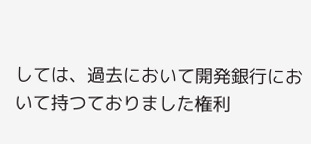しては、過去において開発銀行において持つておりました権利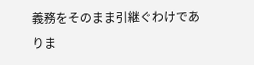義務をそのまま引継ぐわけでありま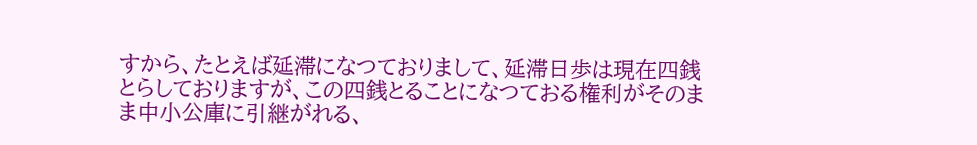すから、たとえば延滞になつておりまして、延滞日歩は現在四銭とらしておりますが、この四銭とることになつておる権利がそのまま中小公庫に引継がれる、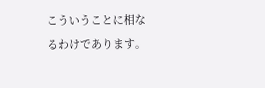こういうことに相なるわけであります。